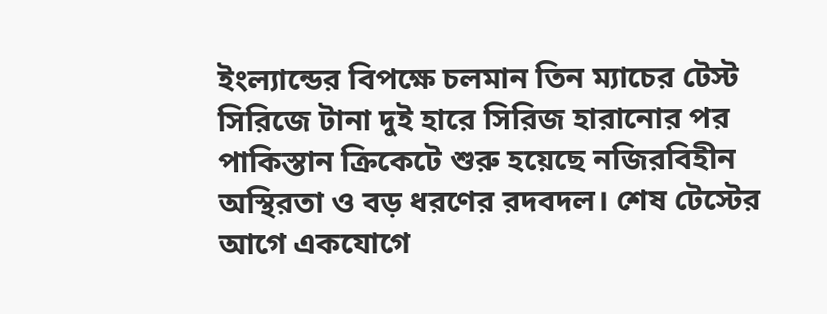ইংল্যান্ডের বিপক্ষে চলমান তিন ম্যাচের টেস্ট সিরিজে টানা দুই হারে সিরিজ হারানোর পর পাকিস্তান ক্রিকেটে শুরু হয়েছে নজিরবিহীন অস্থিরতা ও বড় ধরণের রদবদল। শেষ টেস্টের আগে একযোগে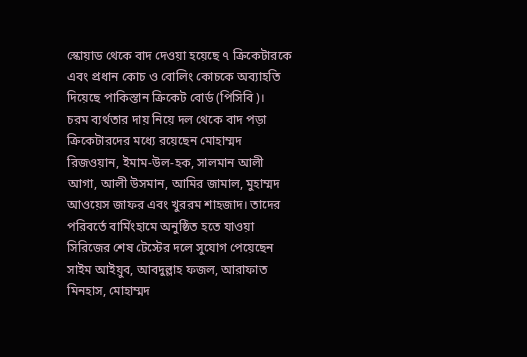স্কোয়াড থেকে বাদ দেওয়া হয়েছে ৭ ক্রিকেটারকে এবং প্রধান কোচ ও বোলিং কোচকে অব্যাহতি দিয়েছে পাকিস্তান ক্রিকেট বোর্ড (পিসিবি)।
চরম ব্যর্থতার দায় নিয়ে দল থেকে বাদ পড়া ক্রিকেটারদের মধ্যে রয়েছেন মোহাম্মদ রিজওয়ান, ইমাম-উল-হক, সালমান আলী আগা, আলী উসমান, আমির জামাল, মুহাম্মদ আওয়েস জাফর এবং খুররম শাহজাদ। তাদের পরিবর্তে বার্মিংহামে অনুষ্ঠিত হতে যাওয়া সিরিজের শেষ টেস্টের দলে সুযোগ পেয়েছেন সাইম আইয়ুব, আবদুল্লাহ ফজল, আরাফাত মিনহাস, মোহাম্মদ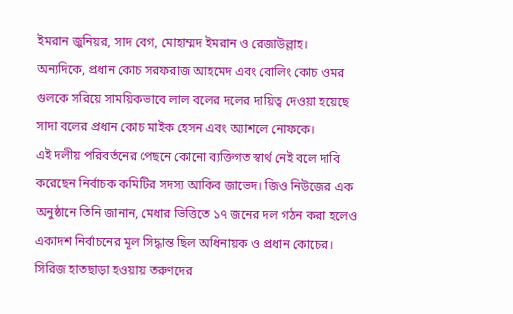ইমরান জুনিয়র, সাদ বেগ, মোহাম্মদ ইমরান ও রেজাউল্লাহ।
অন্যদিকে, প্রধান কোচ সরফরাজ আহমেদ এবং বোলিং কোচ ওমর গুলকে সরিয়ে সাময়িকভাবে লাল বলের দলের দায়িত্ব দেওয়া হয়েছে সাদা বলের প্রধান কোচ মাইক হেসন এবং অ্যাশলে নোফকে।
এই দলীয় পরিবর্তনের পেছনে কোনো ব্যক্তিগত স্বার্থ নেই বলে দাবি করেছেন নির্বাচক কমিটির সদস্য আকিব জাভেদ। জিও নিউজের এক অনুষ্ঠানে তিনি জানান, মেধার ভিত্তিতে ১৭ জনের দল গঠন করা হলেও একাদশ নির্বাচনের মূল সিদ্ধান্ত ছিল অধিনায়ক ও প্রধান কোচের। সিরিজ হাতছাড়া হওয়ায় তরুণদের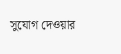সুযোগ দেওয়ার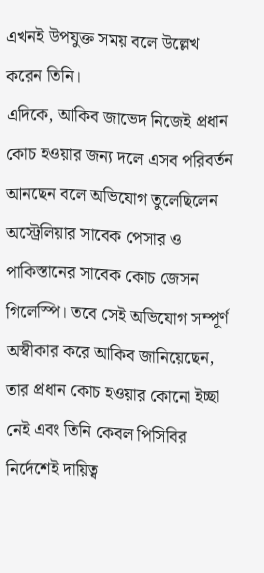এখনই উপযুক্ত সময় বলে উল্লেখ করেন তিনি।
এদিকে, আকিব জাভেদ নিজেই প্রধান কোচ হওয়ার জন্য দলে এসব পরিবর্তন আনছেন বলে অভিযোগ তুলেছিলেন অস্ট্রেলিয়ার সাবেক পেসার ও পাকিস্তানের সাবেক কোচ জেসন গিলেস্পি। তবে সেই অভিযোগ সম্পূর্ণ অস্বীকার করে আকিব জানিয়েছেন, তার প্রধান কোচ হওয়ার কোনো ইচ্ছা নেই এবং তিনি কেবল পিসিবির নির্দেশেই দায়িত্ব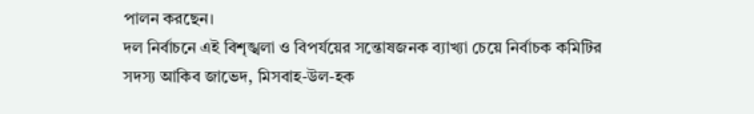পালন করছেন।
দল নির্বাচনে এই বিশৃঙ্খলা ও বিপর্যয়ের সন্তোষজনক ব্যাখ্যা চেয়ে নির্বাচক কমিটির সদস্য আকিব জাভেদ, মিসবাহ-উল-হক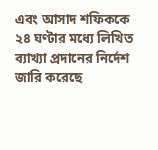এবং আসাদ শফিককে ২৪ ঘণ্টার মধ্যে লিখিত ব্যাখ্যা প্রদানের নির্দেশ জারি করেছে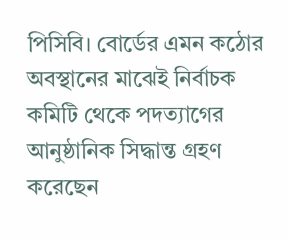পিসিবি। বোর্ডের এমন কঠোর অবস্থানের মাঝেই নির্বাচক কমিটি থেকে পদত্যাগের আনুষ্ঠানিক সিদ্ধান্ত গ্রহণ করেছেন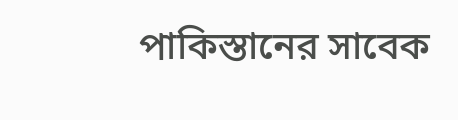পাকিস্তানের সাবেক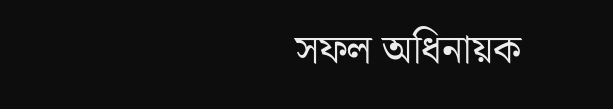সফল অধিনায়ক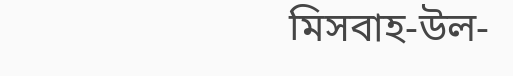মিসবাহ-উল-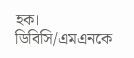হক।
ডিবিসি/এমএনকে